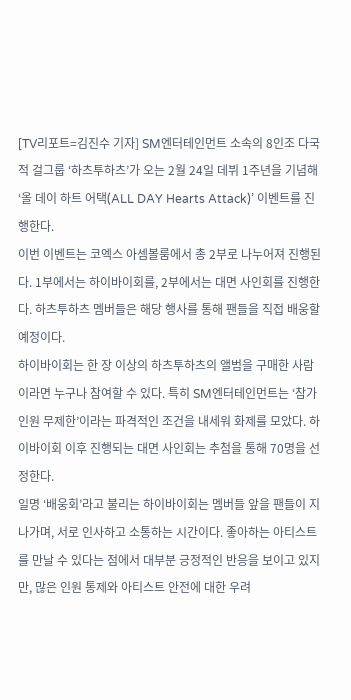[TV리포트=김진수 기자] SM엔터테인먼트 소속의 8인조 다국적 걸그룹 ‘하츠투하츠’가 오는 2월 24일 데뷔 1주년을 기념해 ‘올 데이 하트 어택(ALL DAY Hearts Attack)’ 이벤트를 진행한다.
이번 이벤트는 코엑스 아셈볼룸에서 총 2부로 나누어져 진행된다. 1부에서는 하이바이회를, 2부에서는 대면 사인회를 진행한다. 하츠투하츠 멤버들은 해당 행사를 통해 팬들을 직접 배웅할 예정이다.
하이바이회는 한 장 이상의 하츠투하츠의 앨범을 구매한 사람이라면 누구나 참여할 수 있다. 특히 SM엔터테인먼트는 ‘참가 인원 무제한’이라는 파격적인 조건을 내세워 화제를 모았다. 하이바이회 이후 진행되는 대면 사인회는 추첨을 통해 70명을 선정한다.
일명 ‘배웅회’라고 불리는 하이바이회는 멤버들 앞을 팬들이 지나가며, 서로 인사하고 소통하는 시간이다. 좋아하는 아티스트를 만날 수 있다는 점에서 대부분 긍정적인 반응을 보이고 있지만, 많은 인원 통제와 아티스트 안전에 대한 우려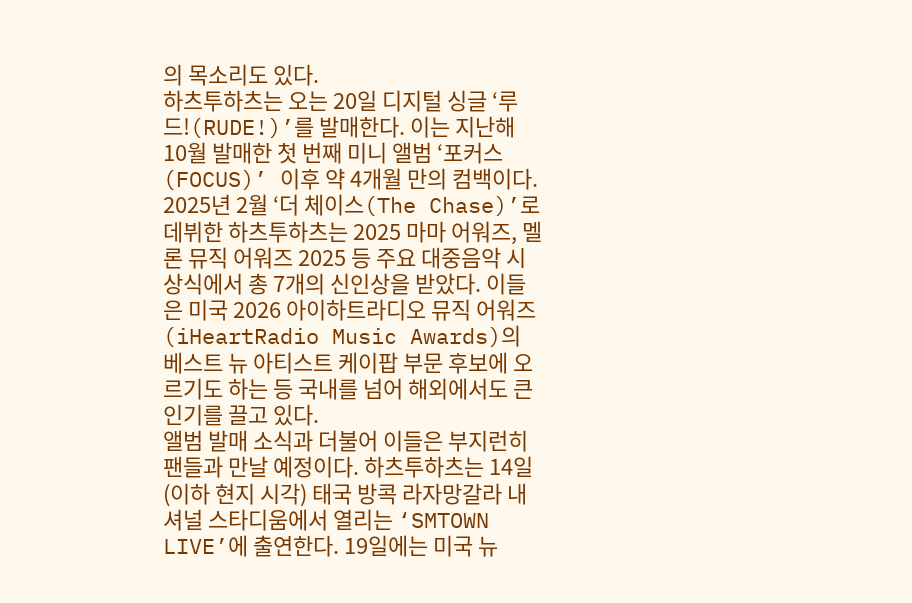의 목소리도 있다.
하츠투하츠는 오는 20일 디지털 싱글 ‘루드!(RUDE!)’를 발매한다. 이는 지난해 10월 발매한 첫 번째 미니 앨범 ‘포커스(FOCUS)’ 이후 약 4개월 만의 컴백이다.
2025년 2월 ‘더 체이스(The Chase)’로 데뷔한 하츠투하츠는 2025 마마 어워즈, 멜론 뮤직 어워즈 2025 등 주요 대중음악 시상식에서 총 7개의 신인상을 받았다. 이들은 미국 2026 아이하트라디오 뮤직 어워즈(iHeartRadio Music Awards)의 베스트 뉴 아티스트 케이팝 부문 후보에 오르기도 하는 등 국내를 넘어 해외에서도 큰 인기를 끌고 있다.
앨범 발매 소식과 더불어 이들은 부지런히 팬들과 만날 예정이다. 하츠투하츠는 14일(이하 현지 시각) 태국 방콕 라자망갈라 내셔널 스타디움에서 열리는 ‘SMTOWN LIVE’에 출연한다. 19일에는 미국 뉴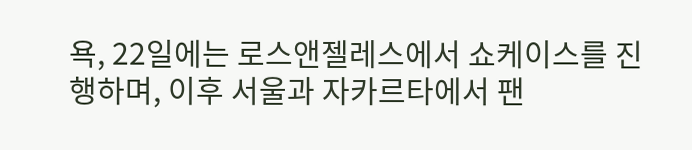욕, 22일에는 로스앤젤레스에서 쇼케이스를 진행하며, 이후 서울과 자카르타에서 팬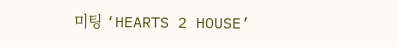미팅 ‘HEARTS 2 HOUSE’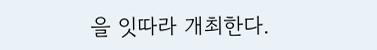을 잇따라 개최한다.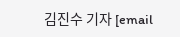김진수 기자 [email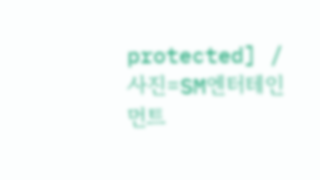protected] / 사진=SM엔터테인먼트